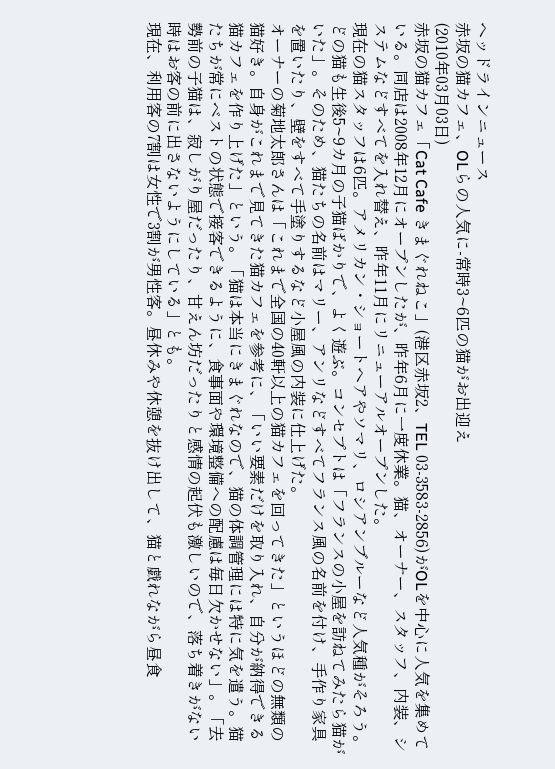ヘッドラインニュース
赤坂の猫カフェ、OLらの人気に-常時3~6匹の猫がお出迎え
(2010年03月03日)
赤坂の猫カフェ「Cat Cafe きまぐれねこ」(港区赤坂2、TEL 03-3583-2856)がOLを中心に人気を集めている。同店は2008年12月にオープンしたが、昨年6月に一度休業。猫、オーナー、スタッフ、内装、システムなどすべてを入れ替え、昨年11月にリニューアルオープンした。
現在の猫スタッフは6匹。アメリカン・ショートヘアやソマリ、ロシアンブルーなど人気種がそろう。どの猫も生後5~9カ月の子猫ばかりで、よく遊ぶ。コンセプトは「フランスの小屋を訪ねてみたら猫がいた」。そのため、猫たちの名前はマリー、アンリなどすべてフランス風の名前を付け、手作り家具を置いたり、壁をすべて手塗りするなど小屋風の内装に仕上げた。
オーナーの菊地太郎さんは「これまで全国の40軒以上の猫カフェを回ってきた」というほどの無類の猫好き。自身がこれまで見てきた猫カフェを参考に、「いい要素だけを取り入れ、自分が納得できる猫カフェを作り上げた」という。「猫は本当にきまぐれなので、猫の体調管理には特に気を遣う。猫たちが常にベストの状態で接客できるように、食事面や環境整備への配慮は毎日欠かせない」。「去勢前の子猫は、寂しがり屋だったり、甘えん坊だったりと感情の起伏も激しいので、落ち着きがない時はお客の前に出さないようにしている」とも。
現在、利用客の7割は女性で3割が男性客。昼休みや休憩を抜け出して、猫と戯れながら昼食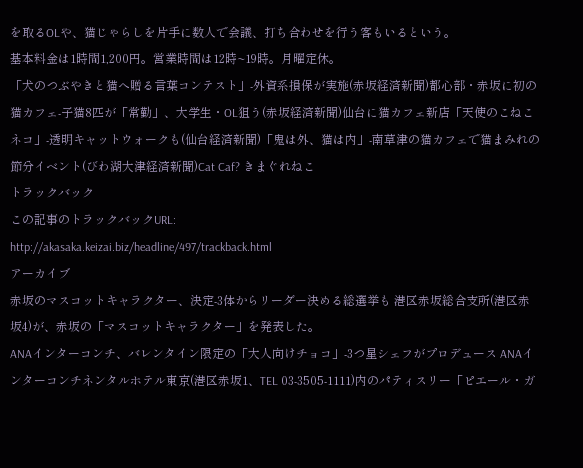を取るOLや、猫じゃらしを片手に数人で会議、打ち合わせを行う客もいるという。
基本料金は1時間1,200円。営業時間は12時~19時。月曜定休。
「犬のつぶやきと猫へ贈る言葉コンテスト」-外資系損保が実施(赤坂経済新聞)都心部・赤坂に初の猫カフェ-子猫8匹が「常勤」、大学生・OL狙う(赤坂経済新聞)仙台に猫カフェ新店「天使のこねこネコ」-透明キャットウォークも(仙台経済新聞)「鬼は外、猫は内」-南草津の猫カフェで猫まみれの節分イベント(びわ湖大津経済新聞)Cat Caf? きまぐれねこ
トラックバック
この記事のトラックバックURL:
http://akasaka.keizai.biz/headline/497/trackback.html
アーカイブ
赤坂のマスコットキャラクター、決定-3体からリーダー決める総選挙も 港区赤坂総合支所(港区赤坂4)が、赤坂の「マスコットキャラクター」を発表した。
ANAインターコンチ、バレンタイン限定の「大人向けチョコ」-3つ星シェフがプロデュース ANAインターコンチネンタルホテル東京(港区赤坂1、TEL 03-3505-1111)内のパティスリー「ピエール・ガ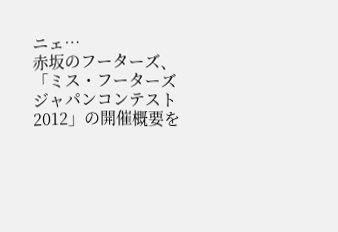ニェ…
赤坂のフーターズ、「ミス・フーターズジャパンコンテスト2012」の開催概要を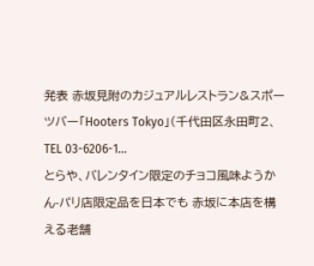発表 赤坂見附のカジュアルレストラン&スポーツバー「Hooters Tokyo」(千代田区永田町2、TEL 03-6206-1…
とらや、バレンタイン限定のチョコ風味ようかん-パリ店限定品を日本でも 赤坂に本店を構える老舗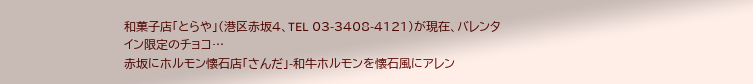和菓子店「とらや」(港区赤坂4、TEL 03-3408-4121)が現在、バレンタイン限定のチョコ…
赤坂にホルモン懐石店「さんだ」-和牛ホルモンを懐石風にアレン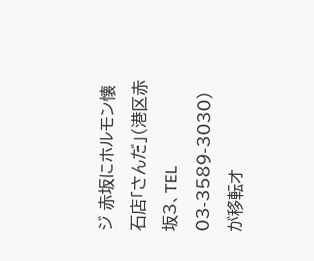ジ 赤坂にホルモン懐石店「さんだ」(港区赤坂3、TEL 03-3589-3030)が移転オ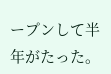ープンして半年がたった。